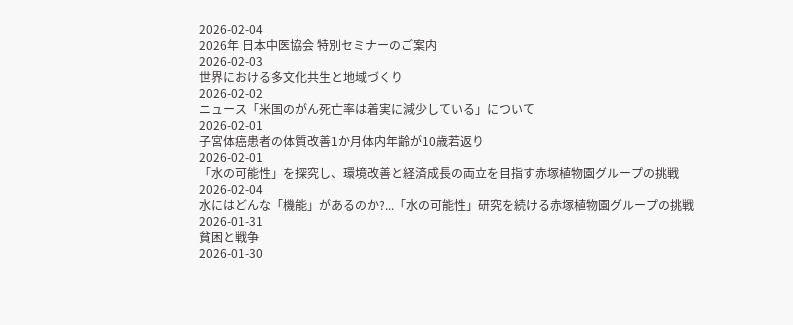2026-02-04
2026年 日本中医協会 特別セミナーのご案内
2026-02-03
世界における多文化共生と地域づくり
2026-02-02
ニュース「米国のがん死亡率は着実に減少している」について
2026-02-01
子宮体癌患者の体質改善1か月体内年齢が10歳若返り
2026-02-01
「水の可能性」を探究し、環境改善と経済成長の両立を目指す赤塚植物園グループの挑戦
2026-02-04
水にはどんな「機能」があるのか?...「水の可能性」研究を続ける赤塚植物園グループの挑戦
2026-01-31
貧困と戦争
2026-01-30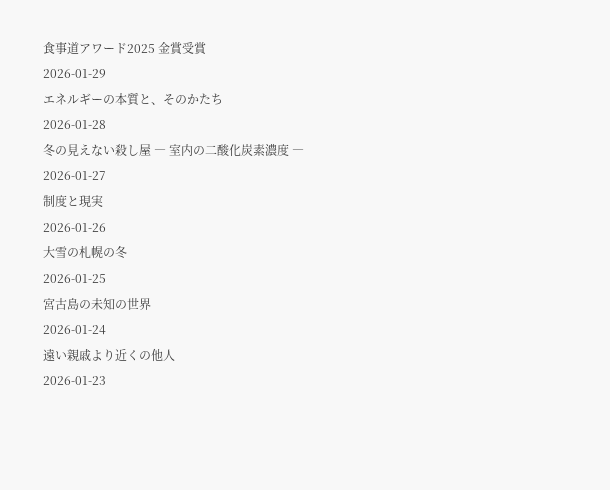食事道アワード2025 金賞受賞
2026-01-29
エネルギーの本質と、そのかたち
2026-01-28
冬の見えない殺し屋 ― 室内の二酸化炭素濃度 ―
2026-01-27
制度と現実
2026-01-26
大雪の札幌の冬
2026-01-25
宮古島の未知の世界
2026-01-24
遠い親戚より近くの他人
2026-01-23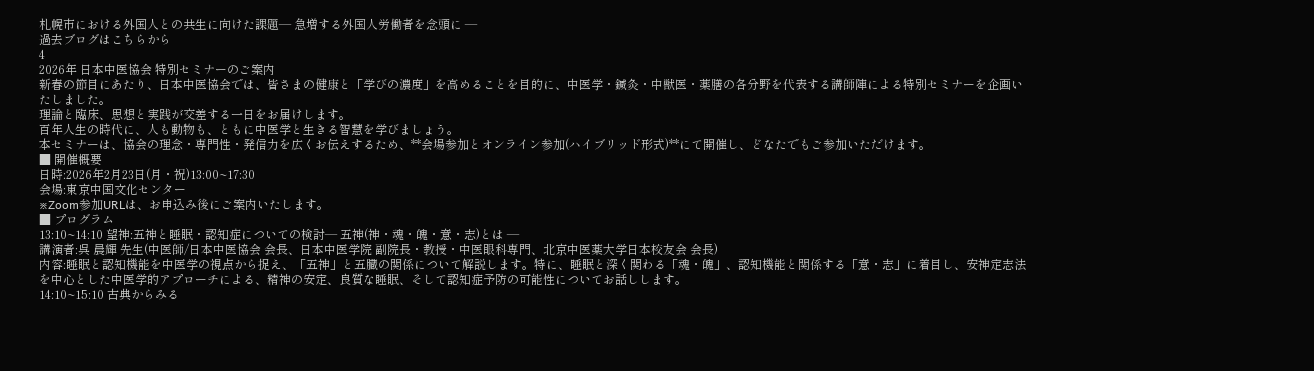札幌市における外国人との共生に向けた課題― 急増する外国人労働者を念頭に ―
過去ブログはこちらから
4
2026年 日本中医協会 特別セミナーのご案内
新春の節目にあたり、日本中医協会では、皆さまの健康と「学びの濃度」を高めることを目的に、中医学・鍼灸・中獣医・薬膳の各分野を代表する講師陣による特別セミナーを企画いたしました。
理論と臨床、思想と実践が交差する一日をお届けします。
百年人生の時代に、人も動物も、ともに中医学と生きる智慧を学びましょう。
本セミナーは、協会の理念・専門性・発信力を広くお伝えするため、**会場参加とオンライン参加(ハイブリッド形式)**にて開催し、どなたでもご参加いただけます。
■ 開催概要
日時:2026年2月23日(月・祝)13:00~17:30
会場:東京中国文化センター
※Zoom参加URLは、お申込み後にご案内いたします。
■ プログラム
13:10~14:10 望神:五神と睡眠・認知症についての検討― 五神(神・魂・魄・意・志)とは ―
講演者:呉 晨輝 先生(中医師/日本中医協会 会長、日本中医学院 副院長・教授・中医眼科専門、北京中医薬大学日本校友会 会長)
内容:睡眠と認知機能を中医学の視点から捉え、「五神」と五臓の関係について解説します。特に、睡眠と深く関わる「魂・魄」、認知機能と関係する「意・志」に着目し、安神定志法を中心とした中医学的アプローチによる、精神の安定、良質な睡眠、そして認知症予防の可能性についてお話しします。
14:10~15:10 古典からみる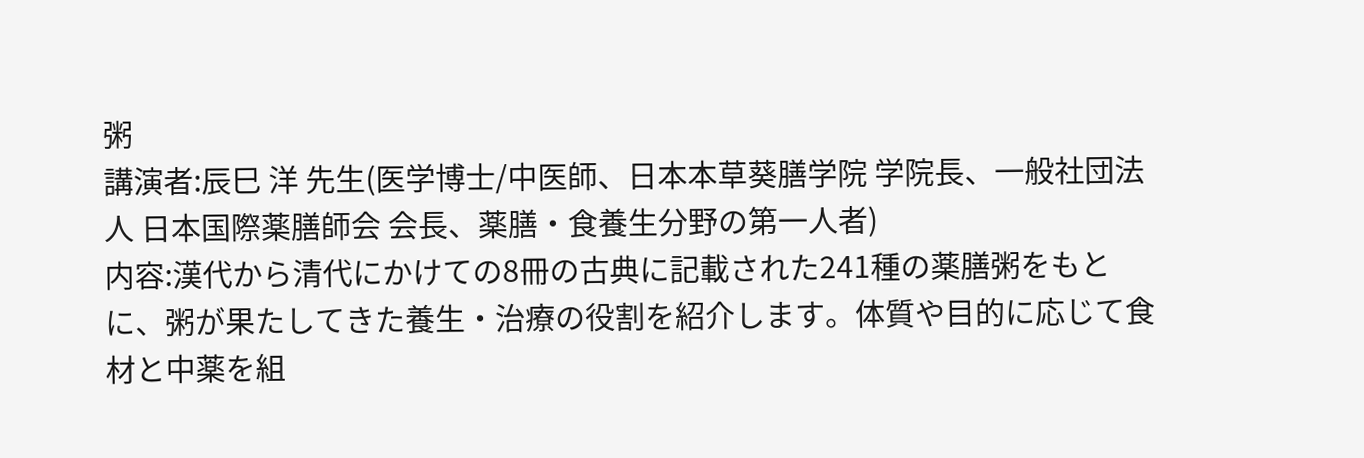粥
講演者:辰巳 洋 先生(医学博士/中医師、日本本草葵膳学院 学院長、一般社団法人 日本国際薬膳師会 会長、薬膳・食養生分野の第一人者)
内容:漢代から清代にかけての8冊の古典に記載された241種の薬膳粥をもとに、粥が果たしてきた養生・治療の役割を紹介します。体質や目的に応じて食材と中薬を組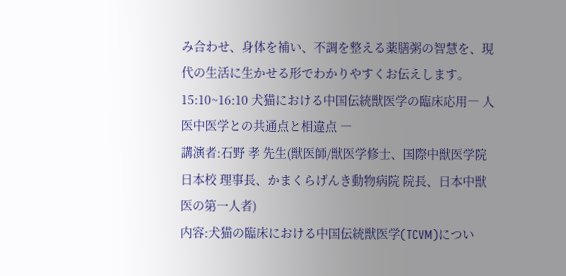み合わせ、身体を補い、不調を整える薬膳粥の智慧を、現代の生活に生かせる形でわかりやすくお伝えします。
15:10~16:10 犬猫における中国伝統獣医学の臨床応用― 人医中医学との共通点と相違点 ―
講演者:石野 孝 先生(獣医師/獣医学修士、国際中獣医学院 日本校 理事長、かまくらげんき動物病院 院長、日本中獣医の第一人者)
内容:犬猫の臨床における中国伝統獣医学(TCVM)につい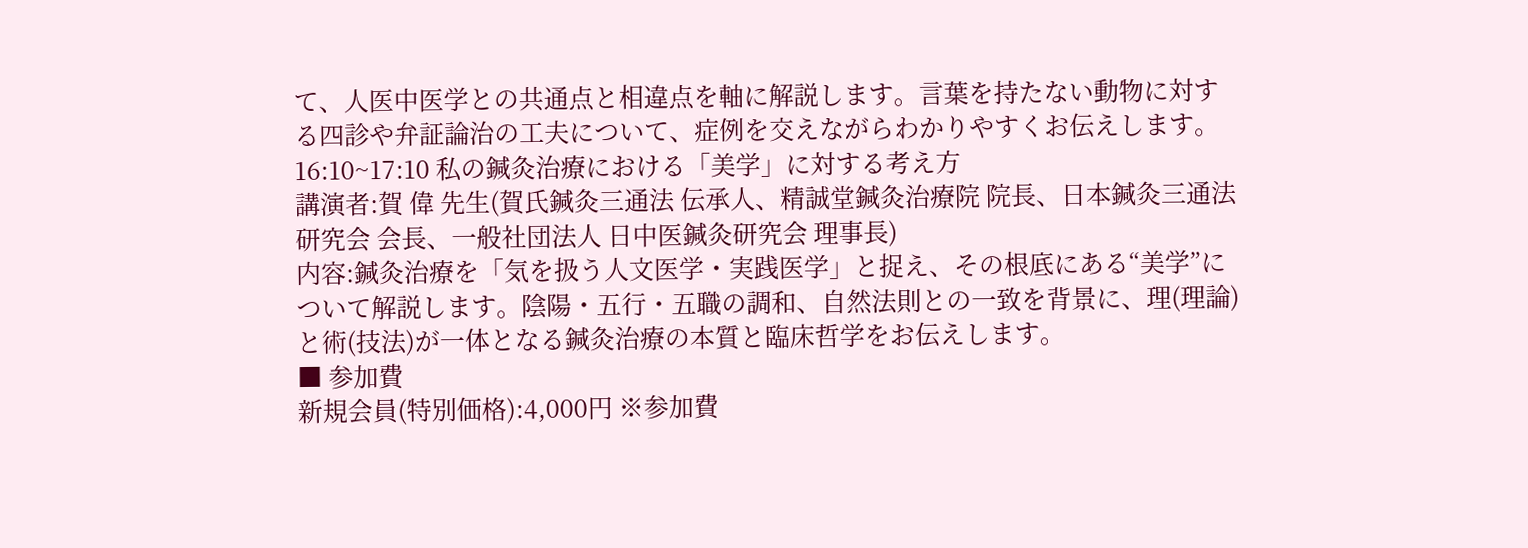て、人医中医学との共通点と相違点を軸に解説します。言葉を持たない動物に対する四診や弁証論治の工夫について、症例を交えながらわかりやすくお伝えします。
16:10~17:10 私の鍼灸治療における「美学」に対する考え方
講演者:賀 偉 先生(賀氏鍼灸三通法 伝承人、精誠堂鍼灸治療院 院長、日本鍼灸三通法研究会 会長、一般社団法人 日中医鍼灸研究会 理事長)
内容:鍼灸治療を「気を扱う人文医学・実践医学」と捉え、その根底にある“美学”について解説します。陰陽・五行・五職の調和、自然法則との一致を背景に、理(理論)と術(技法)が一体となる鍼灸治療の本質と臨床哲学をお伝えします。
■ 参加費
新規会員(特別価格):4,000円 ※参加費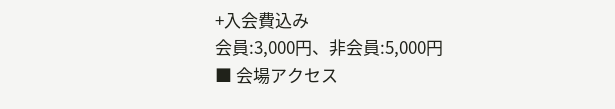+入会費込み
会員:3,000円、非会員:5,000円
■ 会場アクセス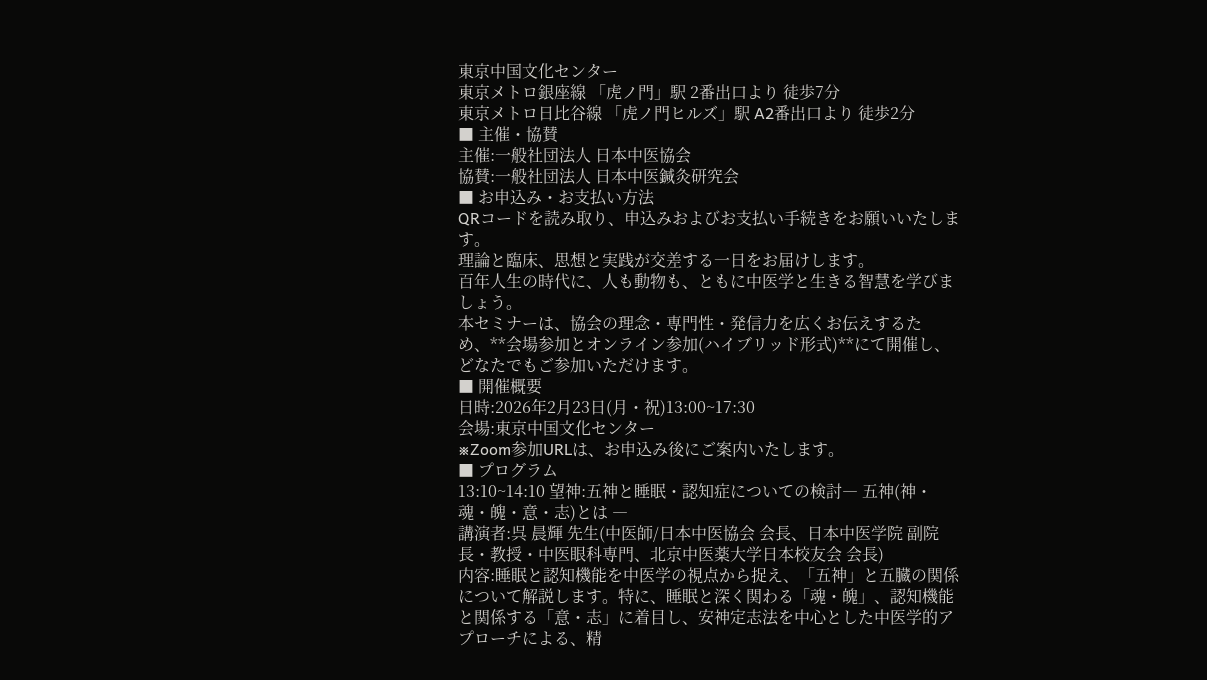東京中国文化センター
東京メトロ銀座線 「虎ノ門」駅 2番出口より 徒歩7分
東京メトロ日比谷線 「虎ノ門ヒルズ」駅 A2番出口より 徒歩2分
■ 主催・協賛
主催:一般社団法人 日本中医協会
協賛:一般社団法人 日本中医鍼灸研究会
■ お申込み・お支払い方法
QRコードを読み取り、申込みおよびお支払い手続きをお願いいたします。
理論と臨床、思想と実践が交差する一日をお届けします。
百年人生の時代に、人も動物も、ともに中医学と生きる智慧を学びましょう。
本セミナーは、協会の理念・専門性・発信力を広くお伝えするため、**会場参加とオンライン参加(ハイブリッド形式)**にて開催し、どなたでもご参加いただけます。
■ 開催概要
日時:2026年2月23日(月・祝)13:00~17:30
会場:東京中国文化センター
※Zoom参加URLは、お申込み後にご案内いたします。
■ プログラム
13:10~14:10 望神:五神と睡眠・認知症についての検討― 五神(神・魂・魄・意・志)とは ―
講演者:呉 晨輝 先生(中医師/日本中医協会 会長、日本中医学院 副院長・教授・中医眼科専門、北京中医薬大学日本校友会 会長)
内容:睡眠と認知機能を中医学の視点から捉え、「五神」と五臓の関係について解説します。特に、睡眠と深く関わる「魂・魄」、認知機能と関係する「意・志」に着目し、安神定志法を中心とした中医学的アプローチによる、精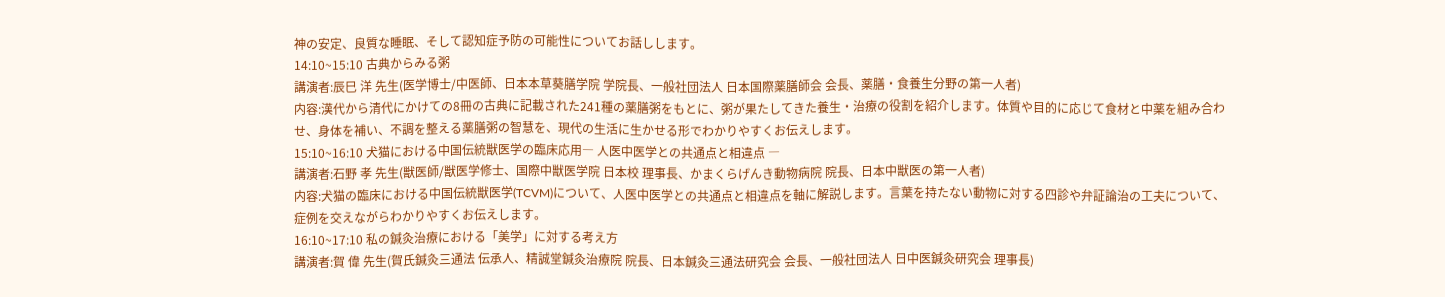神の安定、良質な睡眠、そして認知症予防の可能性についてお話しします。
14:10~15:10 古典からみる粥
講演者:辰巳 洋 先生(医学博士/中医師、日本本草葵膳学院 学院長、一般社団法人 日本国際薬膳師会 会長、薬膳・食養生分野の第一人者)
内容:漢代から清代にかけての8冊の古典に記載された241種の薬膳粥をもとに、粥が果たしてきた養生・治療の役割を紹介します。体質や目的に応じて食材と中薬を組み合わせ、身体を補い、不調を整える薬膳粥の智慧を、現代の生活に生かせる形でわかりやすくお伝えします。
15:10~16:10 犬猫における中国伝統獣医学の臨床応用― 人医中医学との共通点と相違点 ―
講演者:石野 孝 先生(獣医師/獣医学修士、国際中獣医学院 日本校 理事長、かまくらげんき動物病院 院長、日本中獣医の第一人者)
内容:犬猫の臨床における中国伝統獣医学(TCVM)について、人医中医学との共通点と相違点を軸に解説します。言葉を持たない動物に対する四診や弁証論治の工夫について、症例を交えながらわかりやすくお伝えします。
16:10~17:10 私の鍼灸治療における「美学」に対する考え方
講演者:賀 偉 先生(賀氏鍼灸三通法 伝承人、精誠堂鍼灸治療院 院長、日本鍼灸三通法研究会 会長、一般社団法人 日中医鍼灸研究会 理事長)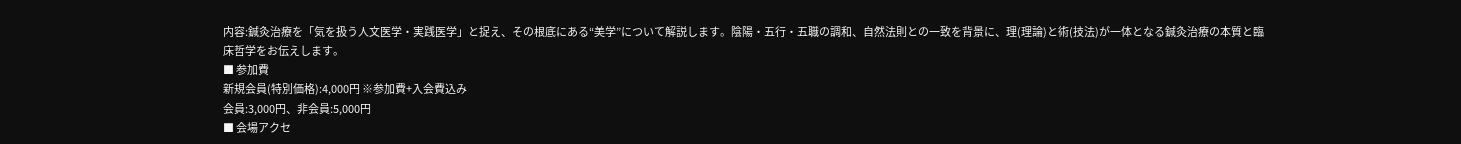内容:鍼灸治療を「気を扱う人文医学・実践医学」と捉え、その根底にある“美学”について解説します。陰陽・五行・五職の調和、自然法則との一致を背景に、理(理論)と術(技法)が一体となる鍼灸治療の本質と臨床哲学をお伝えします。
■ 参加費
新規会員(特別価格):4,000円 ※参加費+入会費込み
会員:3,000円、非会員:5,000円
■ 会場アクセ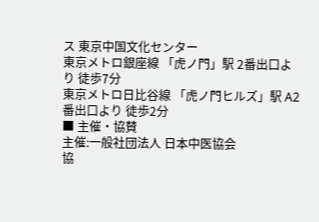ス 東京中国文化センター
東京メトロ銀座線 「虎ノ門」駅 2番出口より 徒歩7分
東京メトロ日比谷線 「虎ノ門ヒルズ」駅 A2番出口より 徒歩2分
■ 主催・協賛
主催:一般社団法人 日本中医協会
協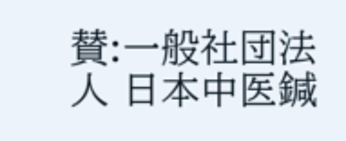賛:一般社団法人 日本中医鍼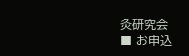灸研究会
■ お申込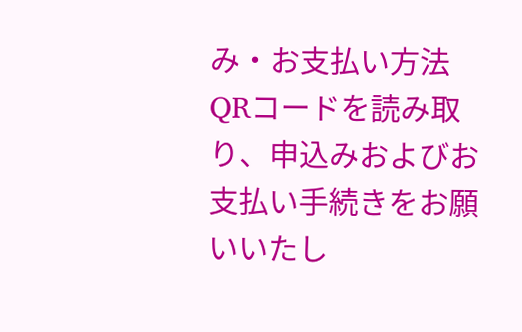み・お支払い方法
QRコードを読み取り、申込みおよびお支払い手続きをお願いいたし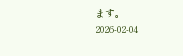ます。
2026-02-04